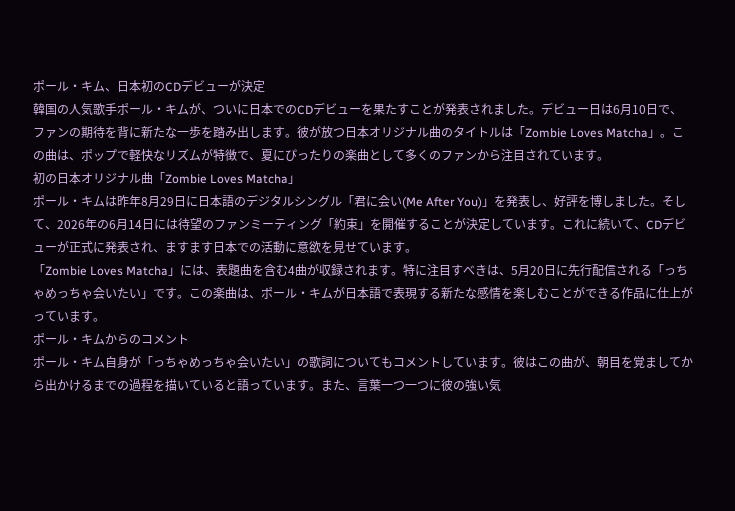ポール・キム、日本初のCDデビューが決定
韓国の人気歌手ポール・キムが、ついに日本でのCDデビューを果たすことが発表されました。デビュー日は6月10日で、ファンの期待を背に新たな一歩を踏み出します。彼が放つ日本オリジナル曲のタイトルは「Zombie Loves Matcha」。この曲は、ポップで軽快なリズムが特徴で、夏にぴったりの楽曲として多くのファンから注目されています。
初の日本オリジナル曲「Zombie Loves Matcha」
ポール・キムは昨年8月29日に日本語のデジタルシングル「君に会い(Me After You)」を発表し、好評を博しました。そして、2026年の6月14日には待望のファンミーティング「約束」を開催することが決定しています。これに続いて、CDデビューが正式に発表され、ますます日本での活動に意欲を見せています。
「Zombie Loves Matcha」には、表題曲を含む4曲が収録されます。特に注目すべきは、5月20日に先行配信される「っちゃめっちゃ会いたい」です。この楽曲は、ポール・キムが日本語で表現する新たな感情を楽しむことができる作品に仕上がっています。
ポール・キムからのコメント
ポール・キム自身が「っちゃめっちゃ会いたい」の歌詞についてもコメントしています。彼はこの曲が、朝目を覚ましてから出かけるまでの過程を描いていると語っています。また、言葉一つ一つに彼の強い気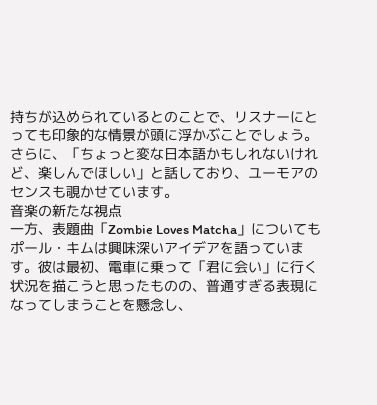持ちが込められているとのことで、リスナーにとっても印象的な情景が頭に浮かぶことでしょう。さらに、「ちょっと変な日本語かもしれないけれど、楽しんでほしい」と話しており、ユーモアのセンスも覗かせています。
音楽の新たな視点
一方、表題曲「Zombie Loves Matcha」についてもポール・キムは興味深いアイデアを語っています。彼は最初、電車に乗って「君に会い」に行く状況を描こうと思ったものの、普通すぎる表現になってしまうことを懸念し、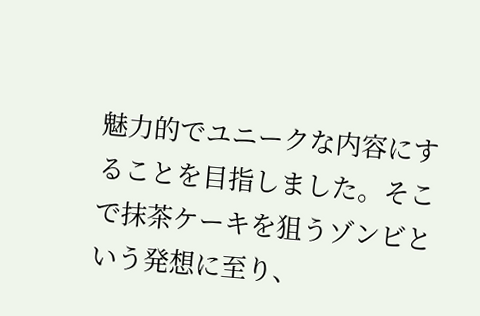魅力的でユニークな内容にすることを目指しました。そこで抹茶ケーキを狙うゾンビという発想に至り、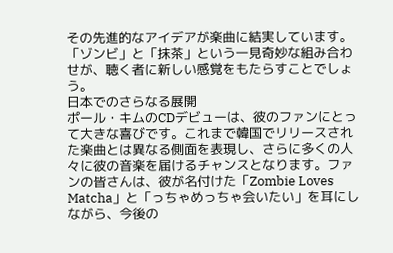その先進的なアイデアが楽曲に結実しています。「ゾンビ」と「抹茶」という一見奇妙な組み合わせが、聴く者に新しい感覚をもたらすことでしょう。
日本でのさらなる展開
ポール・キムのCDデビューは、彼のファンにとって大きな喜びです。これまで韓国でリリースされた楽曲とは異なる側面を表現し、さらに多くの人々に彼の音楽を届けるチャンスとなります。ファンの皆さんは、彼が名付けた「Zombie Loves Matcha」と「っちゃめっちゃ会いたい」を耳にしながら、今後の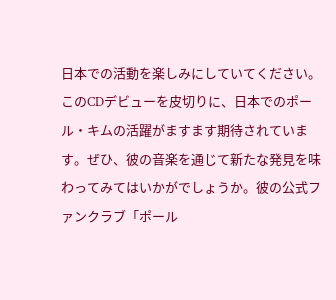日本での活動を楽しみにしていてください。
このCDデビューを皮切りに、日本でのポール・キムの活躍がますます期待されています。ぜひ、彼の音楽を通じて新たな発見を味わってみてはいかがでしょうか。彼の公式ファンクラブ「ポール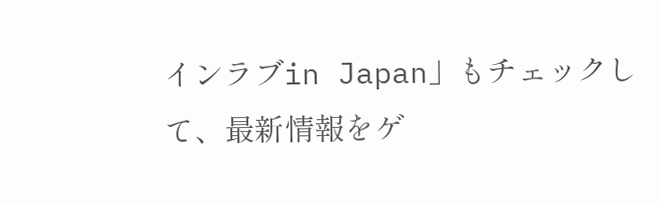インラブin Japan」もチェックして、最新情報をゲ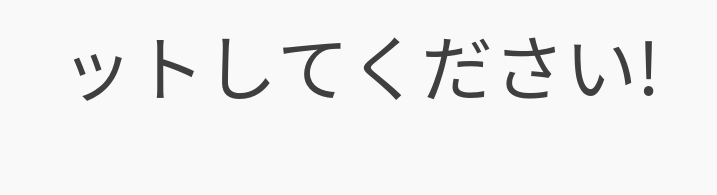ットしてください!